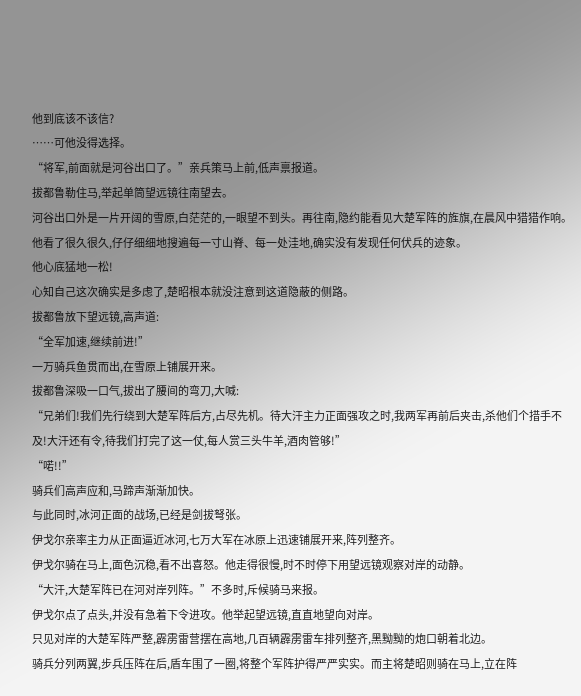他到底该不该信?
……可他没得选择。
“将军,前面就是河谷出口了。”亲兵策马上前,低声禀报道。
拔都鲁勒住马,举起单筒望远镜往南望去。
河谷出口外是一片开阔的雪原,白茫茫的,一眼望不到头。再往南,隐约能看见大楚军阵的旌旗,在晨风中猎猎作响。他看了很久很久,仔仔细细地搜遍每一寸山脊、每一处洼地,确实没有发现任何伏兵的迹象。
他心底猛地一松!
心知自己这次确实是多虑了,楚昭根本就没注意到这道隐蔽的侧路。
拔都鲁放下望远镜,高声道:
“全军加速,继续前进!”
一万骑兵鱼贯而出,在雪原上铺展开来。
拔都鲁深吸一口气,拔出了腰间的弯刀,大喊:
“兄弟们!我们先行绕到大楚军阵后方,占尽先机。待大汗主力正面强攻之时,我两军再前后夹击,杀他们个措手不及!大汗还有令,待我们打完了这一仗,每人赏三头牛羊,酒肉管够!”
“喏!!”
骑兵们高声应和,马蹄声渐渐加快。
与此同时,冰河正面的战场,已经是剑拔弩张。
伊戈尔亲率主力从正面逼近冰河,七万大军在冰原上迅速铺展开来,阵列整齐。
伊戈尔骑在马上,面色沉稳,看不出喜怒。他走得很慢,时不时停下用望远镜观察对岸的动静。
“大汗,大楚军阵已在河对岸列阵。”不多时,斥候骑马来报。
伊戈尔点了点头,并没有急着下令进攻。他举起望远镜,直直地望向对岸。
只见对岸的大楚军阵严整,霹雳雷营摆在高地,几百辆霹雳雷车排列整齐,黑黝黝的炮口朝着北边。
骑兵分列两翼,步兵压阵在后,盾车围了一圈,将整个军阵护得严严实实。而主将楚昭则骑在马上,立在阵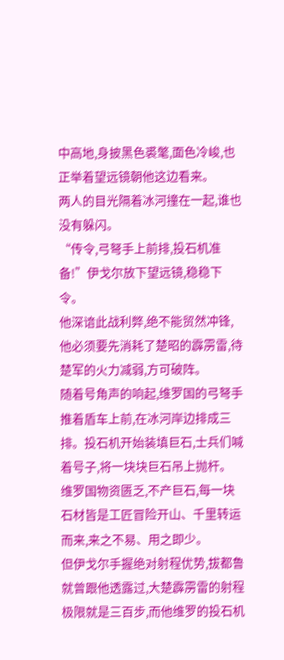中高地,身披黑色裘氅,面色冷峻,也正举着望远镜朝他这边看来。
两人的目光隔着冰河撞在一起,谁也没有躲闪。
“传令,弓弩手上前排,投石机准备!”伊戈尔放下望远镜,稳稳下令。
他深谙此战利弊,绝不能贸然冲锋,他必须要先消耗了楚昭的霹雳雷,待楚军的火力减弱,方可破阵。
随着号角声的响起,维罗国的弓弩手推着盾车上前,在冰河岸边排成三排。投石机开始装填巨石,士兵们喊着号子,将一块块巨石吊上抛杆。
维罗国物资匮乏,不产巨石,每一块石材皆是工匠冒险开山、千里转运而来,来之不易、用之即少。
但伊戈尔手握绝对射程优势,拔都鲁就曾跟他透露过,大楚霹雳雷的射程极限就是三百步,而他维罗的投石机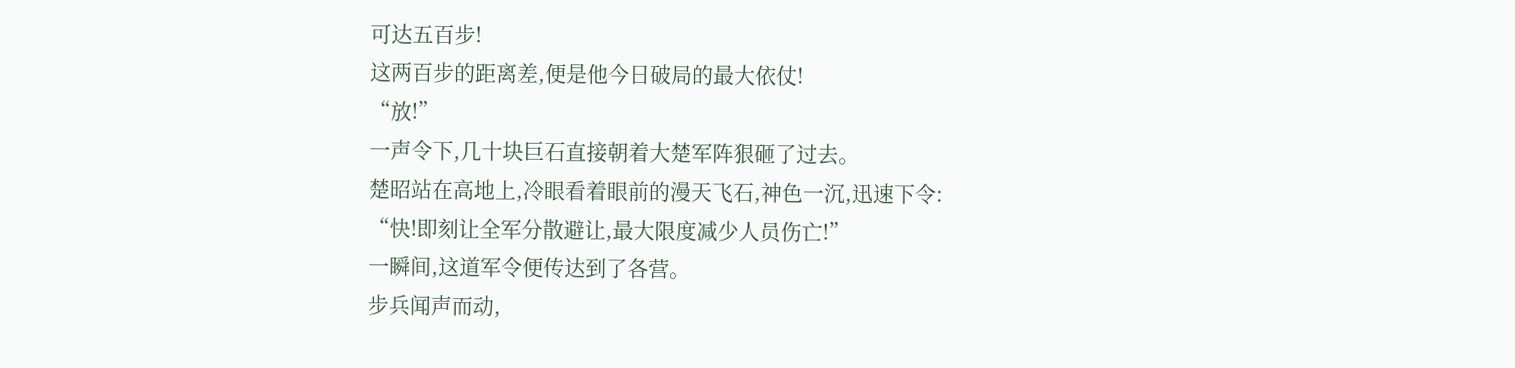可达五百步!
这两百步的距离差,便是他今日破局的最大依仗!
“放!”
一声令下,几十块巨石直接朝着大楚军阵狠砸了过去。
楚昭站在高地上,冷眼看着眼前的漫天飞石,神色一沉,迅速下令:
“快!即刻让全军分散避让,最大限度减少人员伤亡!”
一瞬间,这道军令便传达到了各营。
步兵闻声而动,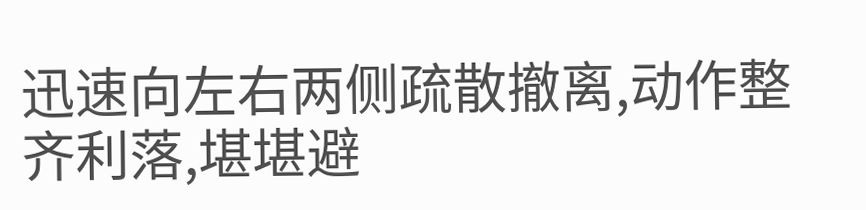迅速向左右两侧疏散撤离,动作整齐利落,堪堪避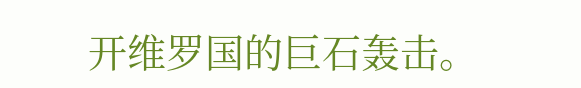开维罗国的巨石轰击。